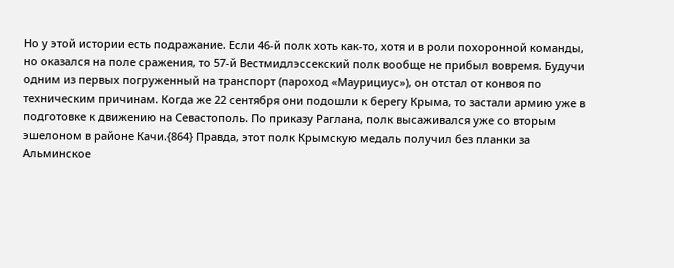Но у этой истории есть подражание. Если 46-й полк хоть как-то, хотя и в роли похоронной команды, но оказался на поле сражения, то 57-й Вестмидлэссекский полк вообще не прибыл вовремя. Будучи одним из первых погруженный на транспорт (пароход «Маурициус»), он отстал от конвоя по техническим причинам. Когда же 22 сентября они подошли к берегу Крыма, то застали армию уже в подготовке к движению на Севастополь. По приказу Раглана, полк высаживался уже со вторым эшелоном в районе Качи.{864} Правда, этот полк Крымскую медаль получил без планки за Альминское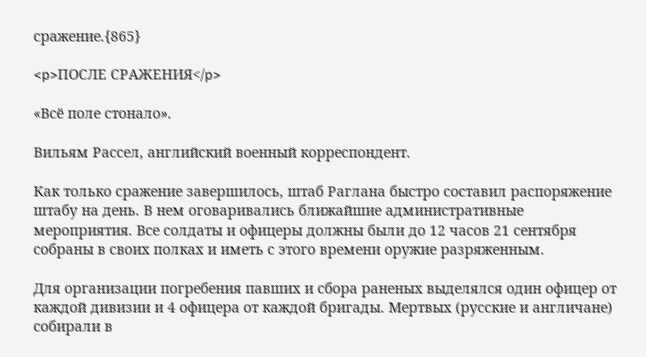сражение.{865}

<p>ПОСЛЕ СРАЖЕНИЯ</p>

«Всё поле стонало».

Вильям Рассел, английский военный корреспондент.

Как только сражение завершилось, штаб Раглана быстро составил распоряжение штабу на день. В нем оговаривались ближайшие административные мероприятия. Все солдаты и офицеры должны были до 12 часов 21 сентября собраны в своих полках и иметь с этого времени оружие разряженным.

Для организации погребения павших и сбора раненых выделялся один офицер от каждой дивизии и 4 офицера от каждой бригады. Мертвых (русские и англичане) собирали в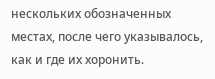нескольких обозначенных местах, после чего указывалось, как и где их хоронить.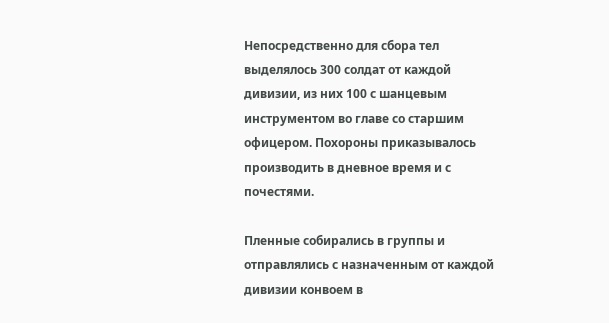Непосредственно для сбора тел выделялось 300 солдат от каждой дивизии, из них 100 с шанцевым инструментом во главе со старшим офицером. Похороны приказывалось производить в дневное время и с почестями.

Пленные собирались в группы и отправлялись с назначенным от каждой дивизии конвоем в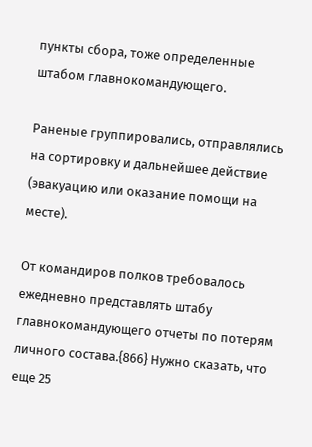пункты сбора, тоже определенные штабом главнокомандующего.

Раненые группировались, отправлялись на сортировку и дальнейшее действие (эвакуацию или оказание помощи на месте).

От командиров полков требовалось ежедневно представлять штабу главнокомандующего отчеты по потерям личного состава.{866} Нужно сказать, что еще 25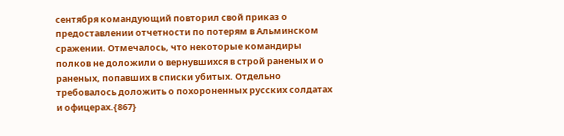сентября командующий повторил свой приказ о предоставлении отчетности по потерям в Альминском сражении. Отмечалось, что некоторые командиры полков не доложили о вернувшихся в строй раненых и о раненых, попавших в списки убитых. Отдельно требовалось доложить о похороненных русских солдатах и офицерах.{867}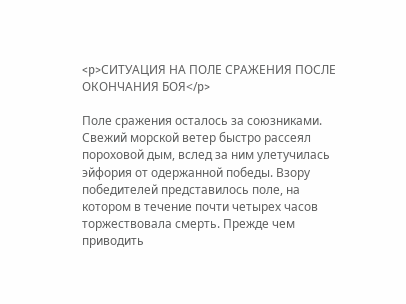<p>СИТУАЦИЯ НА ПОЛЕ СРАЖЕНИЯ ПОСЛЕ ОКОНЧАНИЯ БОЯ</p>

Поле сражения осталось за союзниками. Свежий морской ветер быстро рассеял пороховой дым, вслед за ним улетучилась эйфория от одержанной победы. Взору победителей представилось поле, на котором в течение почти четырех часов торжествовала смерть. Прежде чем приводить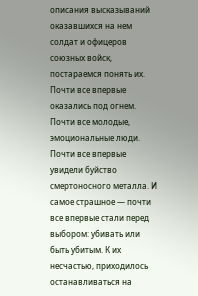описания высказываний оказавшихся на нем солдат и офицеров союзных войск, постараемся понять их. Почти все впервые оказались под огнем. Почти все молодые, эмоциональные люди. Почти все впервые увидели буйство смертоносного металла. И самое страшное — почти все впервые стали перед выбором: убивать или быть убитым. К их несчастью, приходилось останавливаться на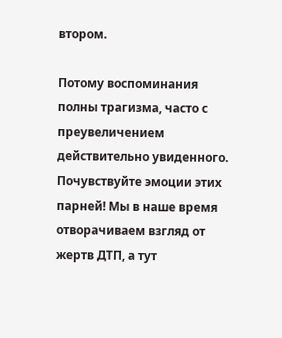втором.

Потому воспоминания полны трагизма, часто с преувеличением действительно увиденного. Почувствуйте эмоции этих парней! Мы в наше время отворачиваем взгляд от жертв ДТП, а тут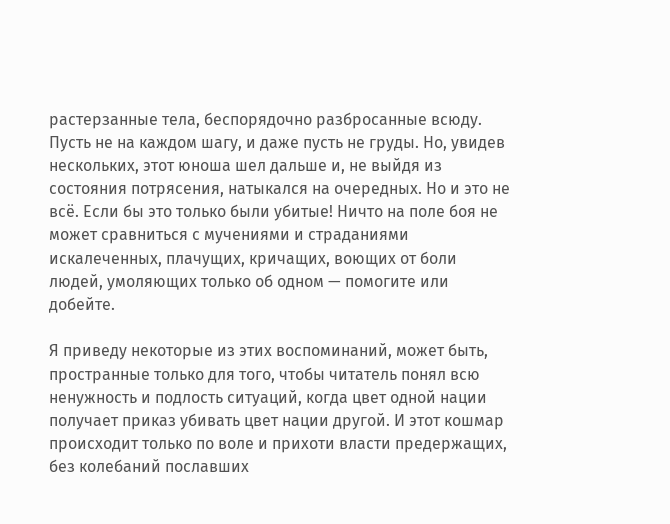растерзанные тела, беспорядочно разбросанные всюду. Пусть не на каждом шагу, и даже пусть не груды. Но, увидев нескольких, этот юноша шел дальше и, не выйдя из состояния потрясения, натыкался на очередных. Но и это не всё. Если бы это только были убитые! Ничто на поле боя не может сравниться с мучениями и страданиями искалеченных, плачущих, кричащих, воющих от боли людей, умоляющих только об одном — помогите или добейте.

Я приведу некоторые из этих воспоминаний, может быть, пространные только для того, чтобы читатель понял всю ненужность и подлость ситуаций, когда цвет одной нации получает приказ убивать цвет нации другой. И этот кошмар происходит только по воле и прихоти власти предержащих, без колебаний пославших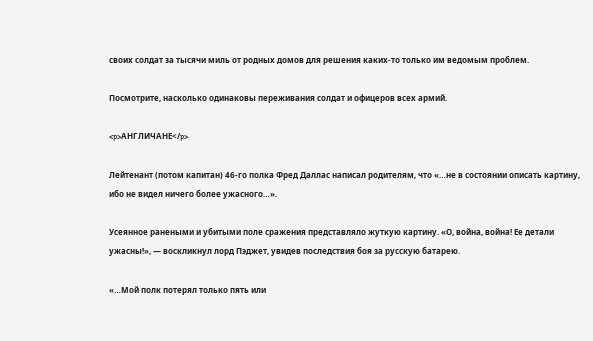своих солдат за тысячи миль от родных домов для решения каких-то только им ведомым проблем.

Посмотрите, насколько одинаковы переживания солдат и офицеров всех армий.

<p>АНГЛИЧАНЕ</p>

Лейтенант (потом капитан) 46-го полка Фред Даллас написал родителям, что «…не в состоянии описать картину, ибо не видел ничего более ужасного…».

Усеянное ранеными и убитыми поле сражения представляло жуткую картину. «О, война, война! Ее детали ужасны!», — воскликнул лорд Пэджет, увидев последствия боя за русскую батарею.

«…Мой полк потерял только пять или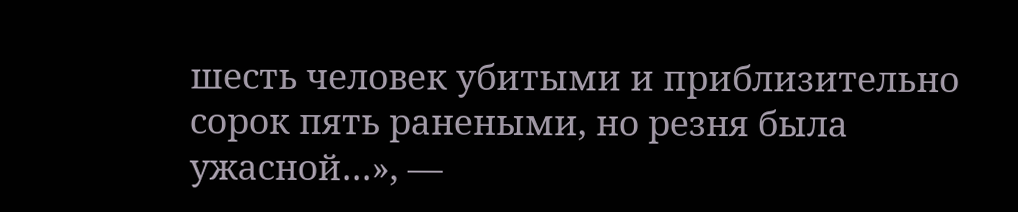шесть человек убитыми и приблизительно сорок пять ранеными, но резня была ужасной…», —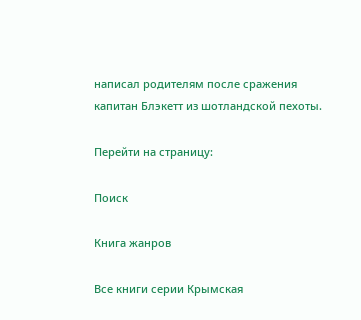написал родителям после сражения капитан Блэкетт из шотландской пехоты.

Перейти на страницу:

Поиск

Книга жанров

Все книги серии Крымская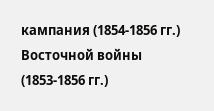кампания (1854-1856 гг.) Восточной войны (1853-1856 гг.)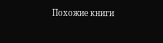Похожие книги